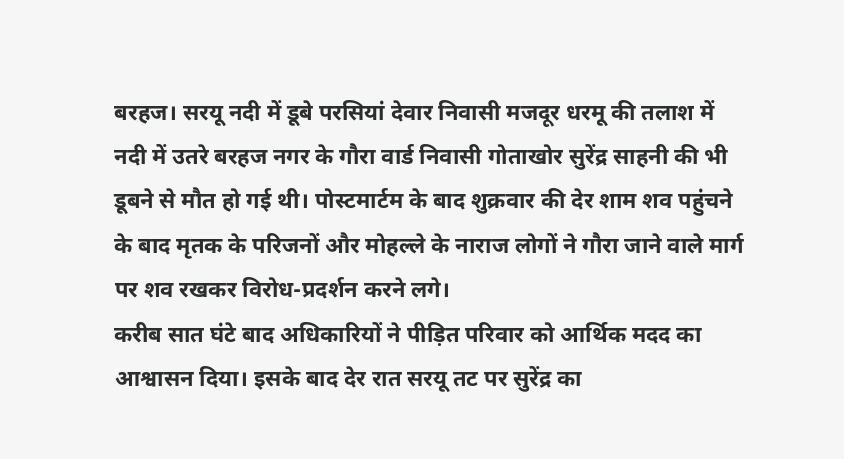बरहज। सरयू नदी में डूबे परसियां देवार निवासी मजदूर धरमू की तलाश में नदी में उतरे बरहज नगर के गौरा वार्ड निवासी गोताखोर सुरेंद्र साहनी की भी डूबने से मौत हो गई थी। पोस्टमार्टम के बाद शुक्रवार की देर शाम शव पहुंचने के बाद मृतक के परिजनों और मोहल्ले के नाराज लोगों ने गौरा जाने वाले मार्ग पर शव रखकर विरोध-प्रदर्शन करने लगे।
करीब सात घंटे बाद अधिकारियों ने पीड़ित परिवार को आर्थिक मदद का आश्वासन दिया। इसके बाद देर रात सरयू तट पर सुरेंद्र का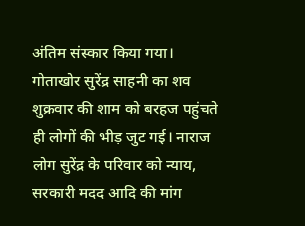अंतिम संस्कार किया गया।
गोताखोर सुरेंद्र साहनी का शव शुक्रवार की शाम को बरहज पहुंचते ही लोगों की भीड़ जुट गई। नाराज लोग सुरेंद्र के परिवार को न्याय, सरकारी मदद आदि की मांग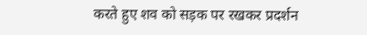करते हुए शव को सड़क पर रखकर प्रदर्शन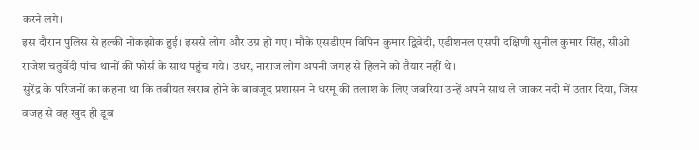करने लगे।
इस दौरान पुलिस से हल्की नोकझोक हुई। इससे लोग और उग्र हो गए। मौके एसडीएम विपिन कुमार द्विवेदी, एडीशनल एसपी दक्षिणी सुनील कुमार सिंह, सीओ राजेश चतुर्वेदी पांच थानों की फोर्स के साथ पहुंच गये। उधर, नाराज लोग अपनी जगह से हिलने को तैयार नहीं थे।
सुरेंद्र के परिजनों का कहना था कि तबीयत खराब होने के बावजूद प्रशासन ने धरमू की तलाश के लिए जबरिया उन्हें अपने साथ ले जाकर नदी में उतार दिया, जिस वजह से वह खुद ही डूब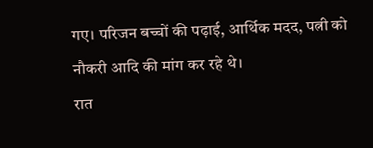गए। परिजन बच्चों की पढ़ाई, आर्थिक मदद, पत्नी को नौकरी आदि की मांग कर रहे थे।
रात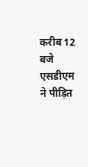करीब 12 बजे एसडीएम ने पीड़ित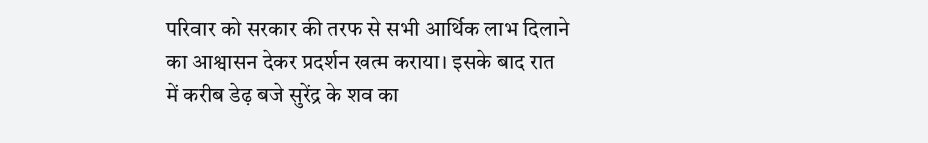परिवार को सरकार की तरफ से सभी आर्थिक लाभ दिलाने का आश्वासन देकर प्रदर्शन खत्म कराया। इसके बाद रात में करीब डेढ़ बजे सुरेंद्र के शव का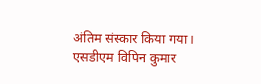अंतिम संस्कार किया गया।
एसडीएम विपिन कुमार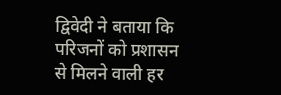द्विवेदी ने बताया कि परिजनों को प्रशासन से मिलने वाली हर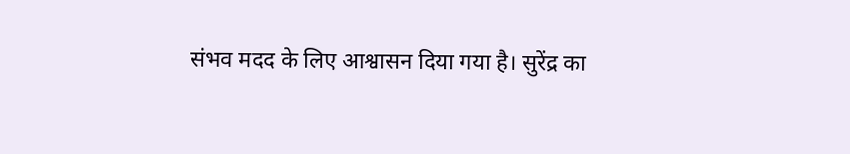संभव मदद के लिए आश्वासन दिया गया है। सुरेंद्र का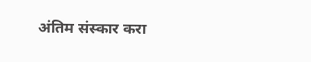अंतिम संस्कार करा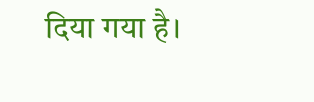दिया गया है।